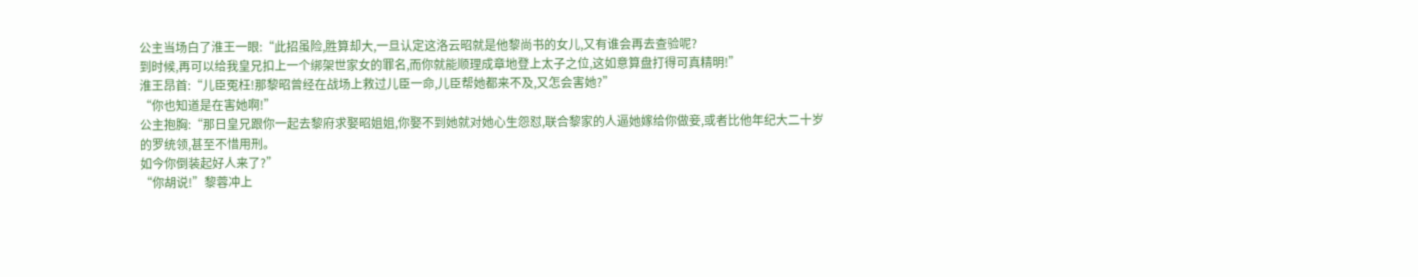公主当场白了淮王一眼:“此招虽险,胜算却大,一旦认定这洛云昭就是他黎尚书的女儿,又有谁会再去查验呢?
到时候,再可以给我皇兄扣上一个绑架世家女的罪名,而你就能顺理成章地登上太子之位,这如意算盘打得可真精明!”
淮王昂首:“儿臣冤枉!那黎昭曾经在战场上救过儿臣一命,儿臣帮她都来不及,又怎会害她?”
“你也知道是在害她啊!”
公主抱胸:“那日皇兄跟你一起去黎府求娶昭姐姐,你娶不到她就对她心生怨怼,联合黎家的人逼她嫁给你做妾,或者比他年纪大二十岁的罗统领,甚至不惜用刑。
如今你倒装起好人来了?”
“你胡说!”黎蓉冲上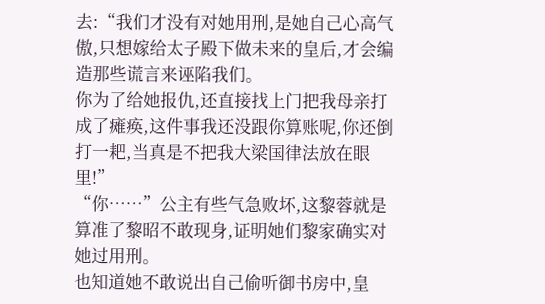去:“我们才没有对她用刑,是她自己心高气傲,只想嫁给太子殿下做未来的皇后,才会编造那些谎言来诬陷我们。
你为了给她报仇,还直接找上门把我母亲打成了瘫痪,这件事我还没跟你算账呢,你还倒打一耙,当真是不把我大梁国律法放在眼里!”
“你……”公主有些气急败坏,这黎蓉就是算准了黎昭不敢现身,证明她们黎家确实对她过用刑。
也知道她不敢说出自己偷听御书房中,皇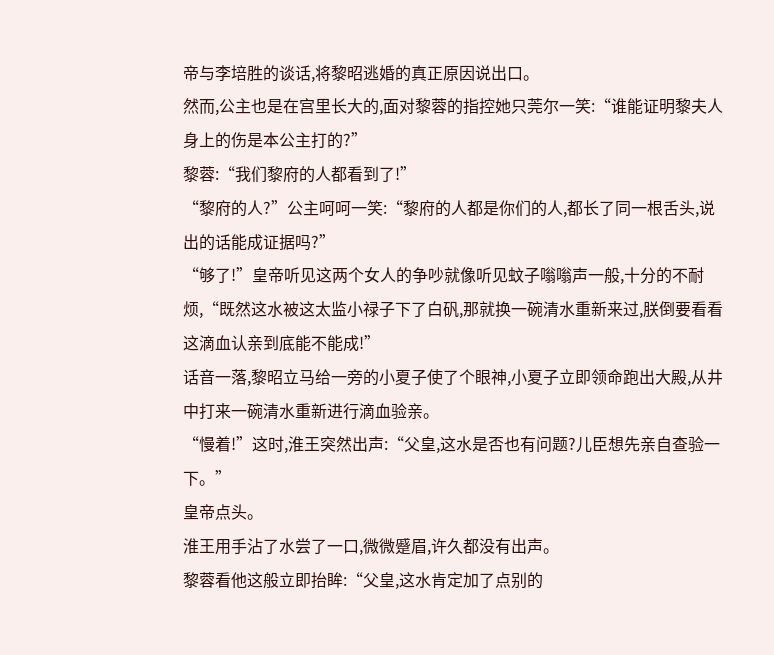帝与李培胜的谈话,将黎昭逃婚的真正原因说出口。
然而,公主也是在宫里长大的,面对黎蓉的指控她只莞尔一笑:“谁能证明黎夫人身上的伤是本公主打的?”
黎蓉:“我们黎府的人都看到了!”
“黎府的人?”公主呵呵一笑:“黎府的人都是你们的人,都长了同一根舌头,说出的话能成证据吗?”
“够了!”皇帝听见这两个女人的争吵就像听见蚊子嗡嗡声一般,十分的不耐烦,“既然这水被这太监小禄子下了白矾,那就换一碗清水重新来过,朕倒要看看这滴血认亲到底能不能成!”
话音一落,黎昭立马给一旁的小夏子使了个眼神,小夏子立即领命跑出大殿,从井中打来一碗清水重新进行滴血验亲。
“慢着!”这时,淮王突然出声:“父皇,这水是否也有问题?儿臣想先亲自查验一下。”
皇帝点头。
淮王用手沾了水尝了一口,微微蹙眉,许久都没有出声。
黎蓉看他这般立即抬眸:“父皇,这水肯定加了点别的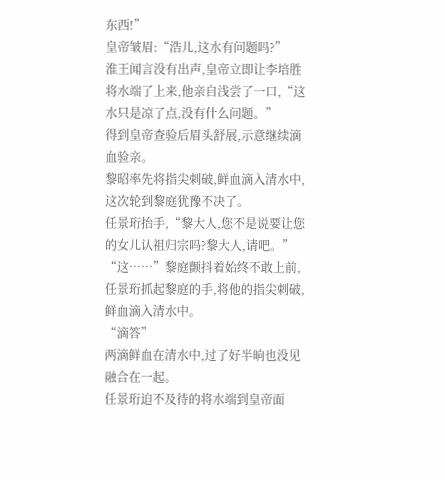东西!”
皇帝皱眉:“浩儿,这水有问题吗?”
淮王闻言没有出声,皇帝立即让李培胜将水端了上来,他亲自浅尝了一口,“这水只是凉了点,没有什么问题。”
得到皇帝查验后眉头舒展,示意继续滴血验亲。
黎昭率先将指尖刺破,鲜血滴入清水中,这次轮到黎庭犹豫不决了。
任景珩抬手,“黎大人,您不是说要让您的女儿认祖归宗吗?黎大人,请吧。”
“这……”黎庭颤抖着始终不敢上前,任景珩抓起黎庭的手,将他的指尖刺破,鲜血滴入清水中。
“滴答”
两滴鲜血在清水中,过了好半晌也没见融合在一起。
任景珩迫不及待的将水端到皇帝面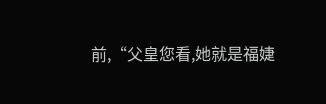前,“父皇您看,她就是福婕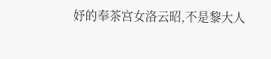妤的奉茶宫女洛云昭,不是黎大人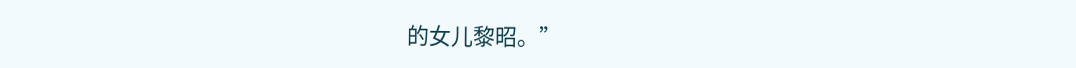的女儿黎昭。”